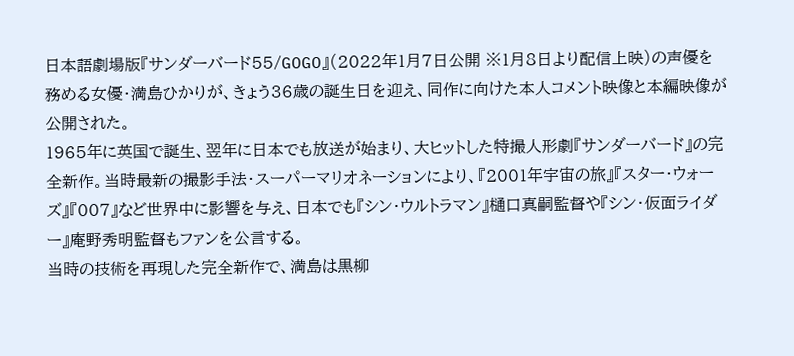日本語劇場版『サンダーバード55/GOGO』(2022年1月7日公開 ※1月8日より配信上映)の声優を務める女優・満島ひかりが、きょう36歳の誕生日を迎え、同作に向けた本人コメント映像と本編映像が公開された。
1965年に英国で誕生、翌年に日本でも放送が始まり、大ヒットした特撮人形劇『サンダーバード』の完全新作。当時最新の撮影手法・スーパーマリオネーションにより、『2001年宇宙の旅』『スター・ウォーズ』『007』など世界中に影響を与え、日本でも『シン・ウルトラマン』樋口真嗣監督や『シン・仮面ライダー』庵野秀明監督もファンを公言する。
当時の技術を再現した完全新作で、満島は黒柳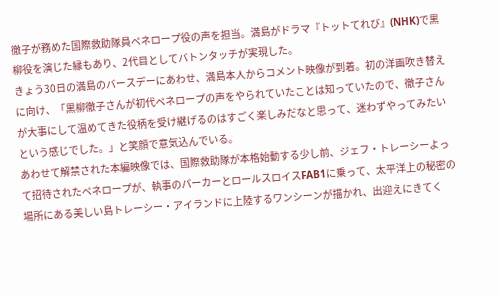徹子が務めた国際救助隊員ペネロープ役の声を担当。満島がドラマ『トットてれび』(NHK)で黒柳役を演じた縁もあり、2代目としてバトンタッチが実現した。
きょう30日の満島のバースデーにあわせ、満島本人からコメント映像が到着。初の洋画吹き替えに向け、「黒柳徹子さんが初代ペネロープの声をやられていたことは知っていたので、徹子さんが大事にして温めてきた役柄を受け継げるのはすごく楽しみだなと思って、迷わずやってみたいという感じでした。」と笑顔で意気込んでいる。
あわせて解禁された本編映像では、国際救助隊が本格始動する少し前、ジェフ・トレーシーよって招待されたペネロープが、執事のパーカーとロールスロイスFAB1に乗って、太平洋上の秘密の場所にある美しい島トレーシー・アイランドに上陸するワンシーンが描かれ、出迎えにきてく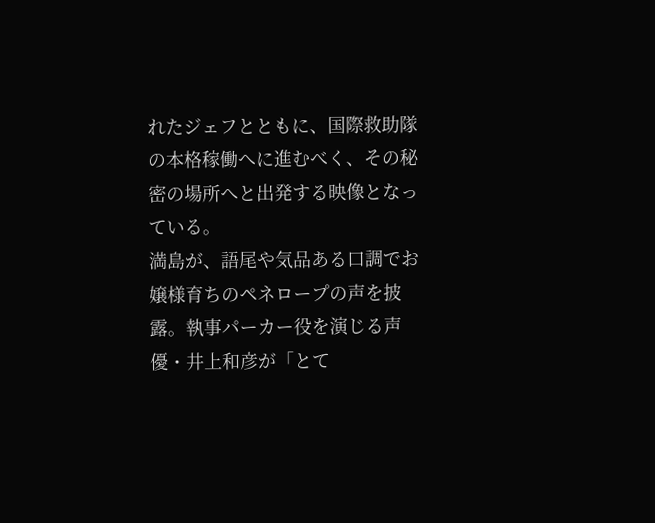れたジェフとともに、国際救助隊の本格稼働へに進むべく、その秘密の場所へと出発する映像となっている。
満島が、語尾や気品ある口調でお嬢様育ちのペネロープの声を披露。執事パーカー役を演じる声優・井上和彦が「とて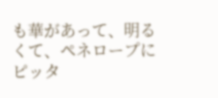も華があって、明るくて、ペネロープにピッタ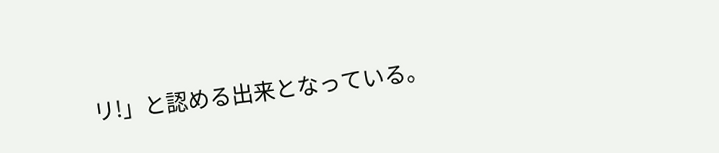リ!」と認める出来となっている。